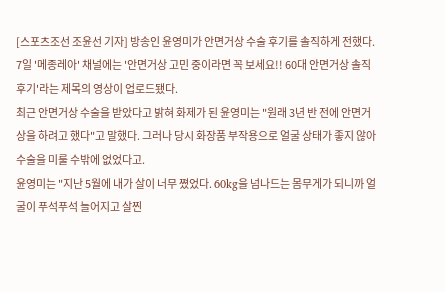[스포츠조선 조윤선 기자] 방송인 윤영미가 안면거상 수술 후기를 솔직하게 전했다.
7일 '메종레아' 채널에는 '안면거상 고민 중이라면 꼭 보세요!! 60대 안면거상 솔직 후기'라는 제목의 영상이 업로드됐다.
최근 안면거상 수술을 받았다고 밝혀 화제가 된 윤영미는 "원래 3년 반 전에 안면거상을 하려고 했다"고 말했다. 그러나 당시 화장품 부작용으로 얼굴 상태가 좋지 않아 수술을 미룰 수밖에 없었다고.
윤영미는 "지난 5월에 내가 살이 너무 쪘었다. 60kg을 넘나드는 몸무게가 되니까 얼굴이 푸석푸석 늘어지고 살찐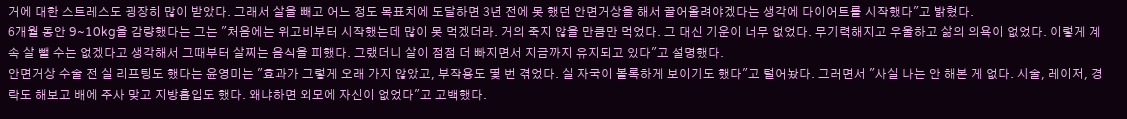거에 대한 스트레스도 굉장히 많이 받았다. 그래서 살을 빼고 어느 정도 목표치에 도달하면 3년 전에 못 했던 안면거상을 해서 끌어올려야겠다는 생각에 다이어트를 시작했다"고 밝혔다.
6개월 동안 9~10kg을 감량했다는 그는 "처음에는 위고비부터 시작했는데 많이 못 먹겠더라. 거의 죽지 않을 만큼만 먹었다. 그 대신 기운이 너무 없었다. 무기력해지고 우울하고 삶의 의욕이 없었다. 이렇게 계속 살 뺄 수는 없겠다고 생각해서 그때부터 살찌는 음식을 피했다. 그랬더니 살이 점점 더 빠지면서 지금까지 유지되고 있다"고 설명했다.
안면거상 수술 전 실 리프팅도 했다는 윤영미는 "효과가 그렇게 오래 가지 않았고, 부작용도 몇 번 겪었다. 실 자국이 볼록하게 보이기도 했다"고 털어놨다. 그러면서 "사실 나는 안 해본 게 없다. 시술, 레이저, 경락도 해보고 배에 주사 맞고 지방흡입도 했다. 왜냐하면 외모에 자신이 없었다"고 고백했다.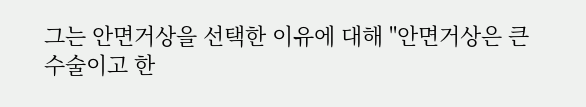그는 안면거상을 선택한 이유에 대해 "안면거상은 큰 수술이고 한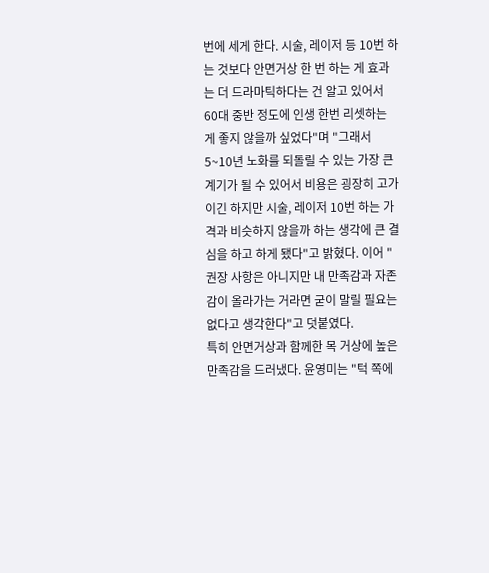번에 세게 한다. 시술, 레이저 등 10번 하는 것보다 안면거상 한 번 하는 게 효과는 더 드라마틱하다는 건 알고 있어서 60대 중반 정도에 인생 한번 리셋하는 게 좋지 않을까 싶었다"며 "그래서 5~10년 노화를 되돌릴 수 있는 가장 큰 계기가 될 수 있어서 비용은 굉장히 고가이긴 하지만 시술, 레이저 10번 하는 가격과 비슷하지 않을까 하는 생각에 큰 결심을 하고 하게 됐다"고 밝혔다. 이어 "권장 사항은 아니지만 내 만족감과 자존감이 올라가는 거라면 굳이 말릴 필요는 없다고 생각한다"고 덧붙였다.
특히 안면거상과 함께한 목 거상에 높은 만족감을 드러냈다. 윤영미는 "턱 쪽에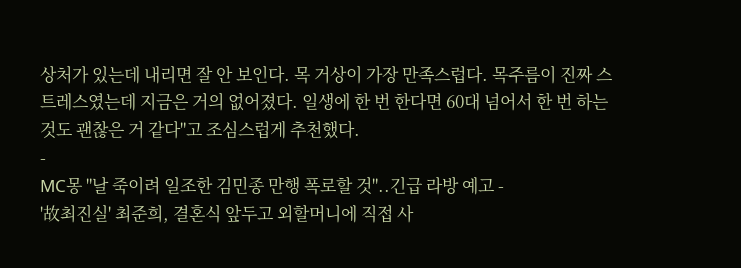상처가 있는데 내리면 잘 안 보인다. 목 거상이 가장 만족스럽다. 목주름이 진짜 스트레스였는데 지금은 거의 없어졌다. 일생에 한 번 한다면 60대 넘어서 한 번 하는 것도 괜찮은 거 같다"고 조심스럽게 추천했다.
-
MC몽 "날 죽이려 일조한 김민종 만행 폭로할 것"..긴급 라방 예고 -
'故최진실' 최준희, 결혼식 앞두고 외할머니에 직접 사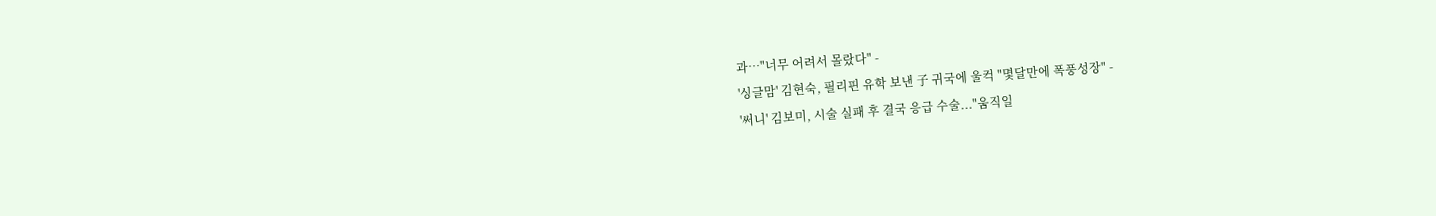과…"너무 어려서 몰랐다" -
'싱글맘' 김현숙, 필리핀 유학 보낸 子 귀국에 울컥 "몇달만에 폭풍성장" -
'써니' 김보미, 시술 실패 후 결국 응급 수술..."움직일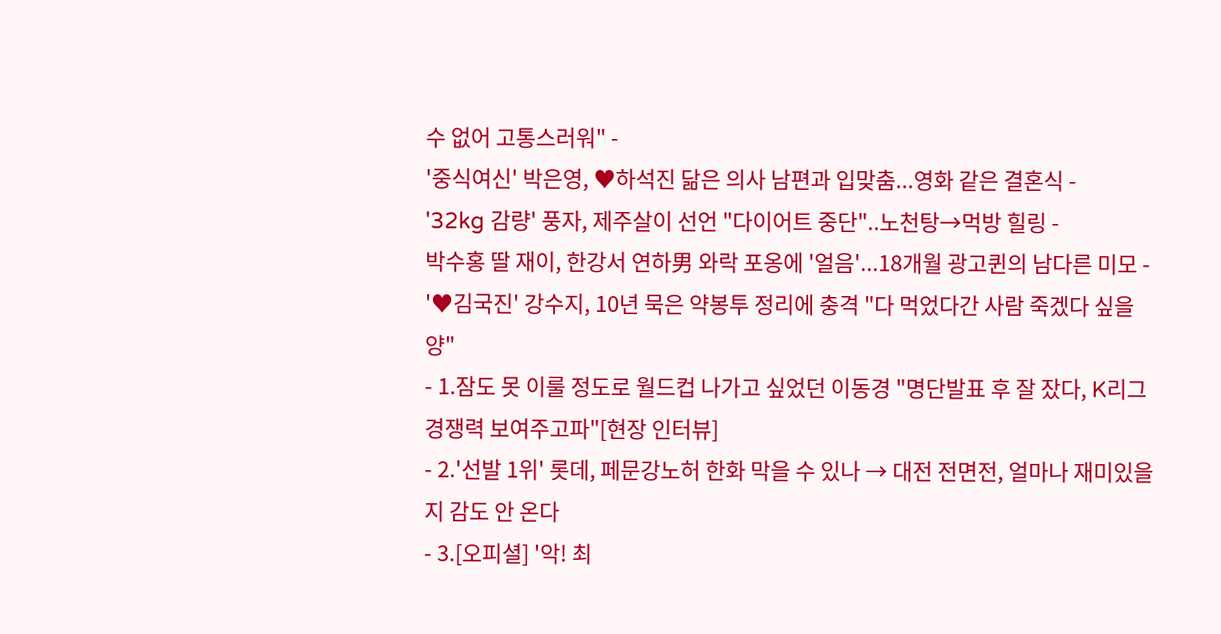수 없어 고통스러워" -
'중식여신' 박은영, ♥하석진 닮은 의사 남편과 입맞춤...영화 같은 결혼식 -
'32kg 감량' 풍자, 제주살이 선언 "다이어트 중단"..노천탕→먹방 힐링 -
박수홍 딸 재이, 한강서 연하男 와락 포옹에 '얼음'...18개월 광고퀸의 남다른 미모 -
'♥김국진' 강수지, 10년 묵은 약봉투 정리에 충격 "다 먹었다간 사람 죽겠다 싶을 양"
- 1.잠도 못 이룰 정도로 월드컵 나가고 싶었던 이동경 "명단발표 후 잘 잤다, K리그 경쟁력 보여주고파"[현장 인터뷰]
- 2.'선발 1위' 롯데, 페문강노허 한화 막을 수 있나 → 대전 전면전, 얼마나 재미있을지 감도 안 온다
- 3.[오피셜] '악! 최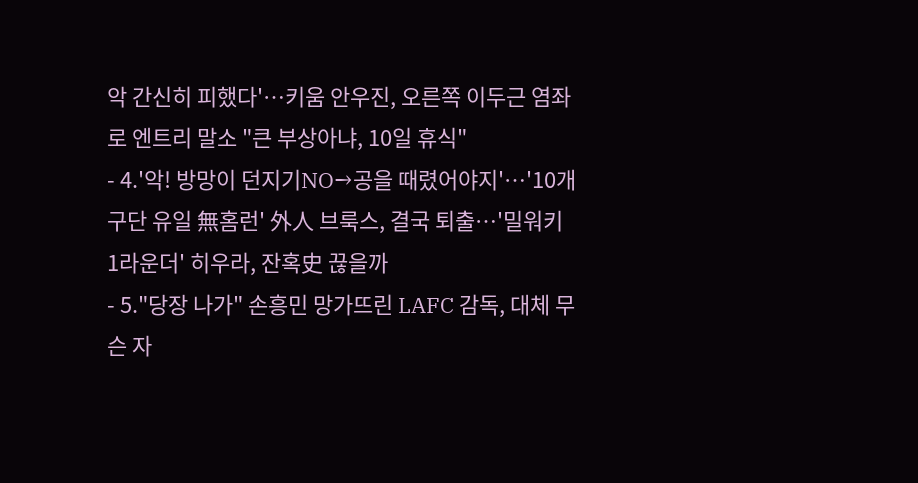악 간신히 피했다'…키움 안우진, 오른쪽 이두근 염좌로 엔트리 말소 "큰 부상아냐, 10일 휴식"
- 4.'악! 방망이 던지기NO→공을 때렸어야지'…'10개 구단 유일 無홈런' 外人 브룩스, 결국 퇴출…'밀워키 1라운더' 히우라, 잔혹史 끊을까
- 5."당장 나가" 손흥민 망가뜨린 LAFC 감독, 대체 무슨 자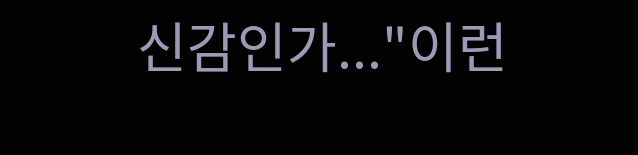신감인가..."이런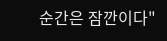순간은 잠깐이다"